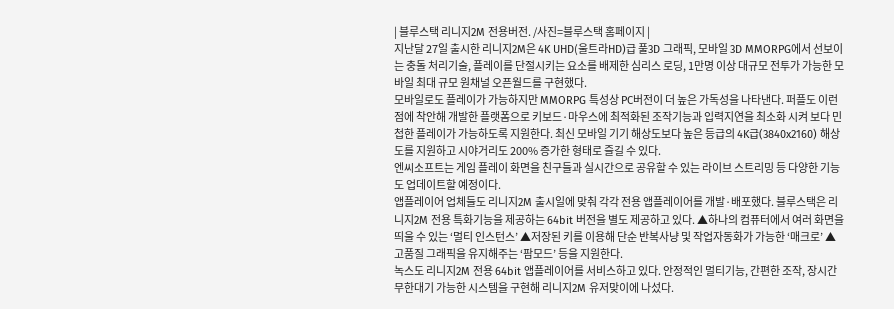| 블루스택 리니지2M 전용버전. /사진=블루스택 홈페이지 |
지난달 27일 출시한 리니지2M은 4K UHD(울트라HD)급 풀3D 그래픽, 모바일 3D MMORPG에서 선보이는 충돌 처리기술, 플레이를 단절시키는 요소를 배제한 심리스 로딩, 1만명 이상 대규모 전투가 가능한 모바일 최대 규모 원채널 오픈월드를 구현했다.
모바일로도 플레이가 가능하지만 MMORPG 특성상 PC버전이 더 높은 가독성을 나타낸다. 퍼플도 이런 점에 착안해 개발한 플랫폼으로 키보드·마우스에 최적화된 조작기능과 입력지연을 최소화 시켜 보다 민첩한 플레이가 가능하도록 지원한다. 최신 모바일 기기 해상도보다 높은 등급의 4K급(3840x2160) 해상도를 지원하고 시야거리도 200% 증가한 형태로 즐길 수 있다.
엔씨소프트는 게임 플레이 화면을 친구들과 실시간으로 공유할 수 있는 라이브 스트리밍 등 다양한 기능도 업데이트할 예정이다.
앱플레이어 업체들도 리니지2M 출시일에 맞춰 각각 전용 앱플레이어를 개발·배포했다. 블루스택은 리니지2M 전용 특화기능을 제공하는 64bit 버전을 별도 제공하고 있다. ▲하나의 컴퓨터에서 여러 화면을 띄울 수 있는 ‘멀티 인스턴스’ ▲저장된 키를 이용해 단순 반복사냥 및 작업자동화가 가능한 ‘매크로’ ▲고품질 그래픽을 유지해주는 ‘팜모드’ 등을 지원한다.
녹스도 리니지2M 전용 64bit 앱플레이어를 서비스하고 있다. 안정적인 멀티기능, 간편한 조작, 장시간 무한대기 가능한 시스템을 구현해 리니지2M 유저맞이에 나섰다.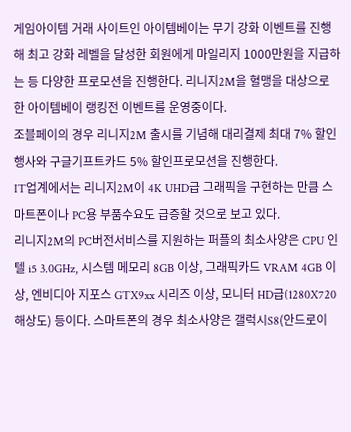게임아이템 거래 사이트인 아이템베이는 무기 강화 이벤트를 진행해 최고 강화 레벨을 달성한 회원에게 마일리지 1000만원을 지급하는 등 다양한 프로모션을 진행한다. 리니지2M을 혈맹을 대상으로 한 아이템베이 랭킹전 이벤트를 운영중이다.
조블페이의 경우 리니지2M 출시를 기념해 대리결제 최대 7% 할인행사와 구글기프트카드 5% 할인프로모션을 진행한다.
IT업계에서는 리니지2M이 4K UHD급 그래픽을 구현하는 만큼 스마트폰이나 PC용 부품수요도 급증할 것으로 보고 있다.
리니지2M의 PC버전서비스를 지원하는 퍼플의 최소사양은 CPU 인텔 i5 3.0GHz, 시스템 메모리 8GB 이상, 그래픽카드 VRAM 4GB 이상, 엔비디아 지포스 GTX9xx 시리즈 이상, 모니터 HD급(1280X720 해상도) 등이다. 스마트폰의 경우 최소사양은 갤럭시S8(안드로이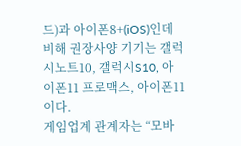드)과 아이폰8+(iOS)인데 비해 권장사양 기기는 갤럭시노트10, 갤럭시S10, 아이폰11 프로맥스, 아이폰11이다.
게임업계 관계자는 “모바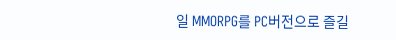일 MMORPG를 PC버전으로 즐길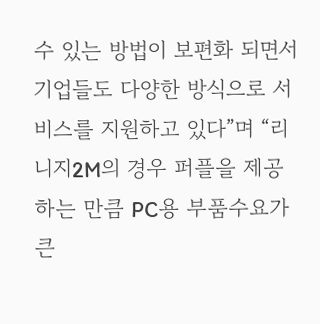수 있는 방법이 보편화 되면서 기업들도 다양한 방식으로 서비스를 지원하고 있다”며 “리니지2M의 경우 퍼플을 제공하는 만큼 PC용 부품수요가 큰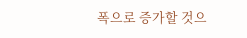폭으로 증가할 것으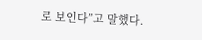로 보인다”고 말했다.